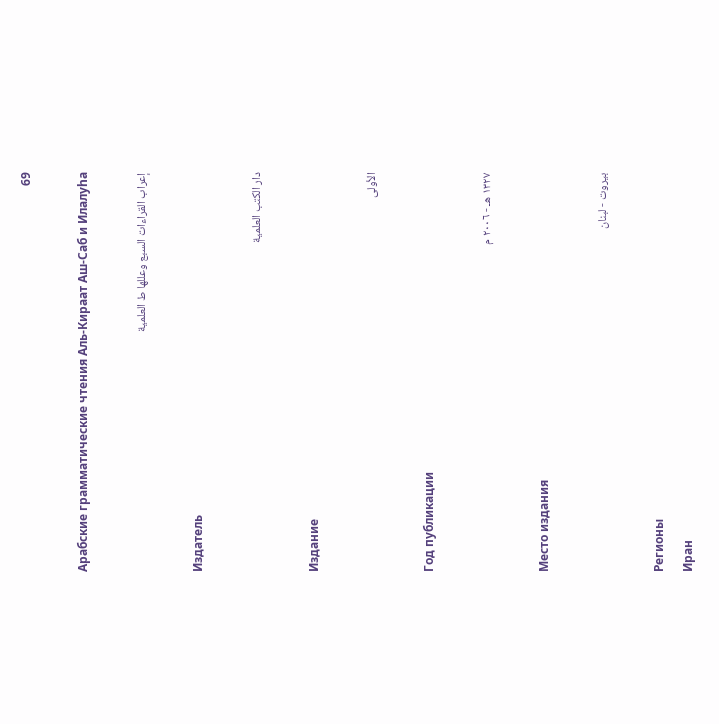69

Арабские грамматические чтения Аль-Кираат Аш-Саб и Илалуha

إعراب القراءات السبع وعللها ط العلمية

Издатель

دار الكتب العلمية

Издание

الأولى

Год публикации

١٣٢٧ هـ - ٢٠٠٦ م

Место издания

بيروت - لبنان

Регионы
Иран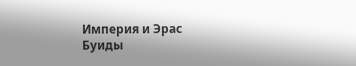Империя и Эрас
Буиды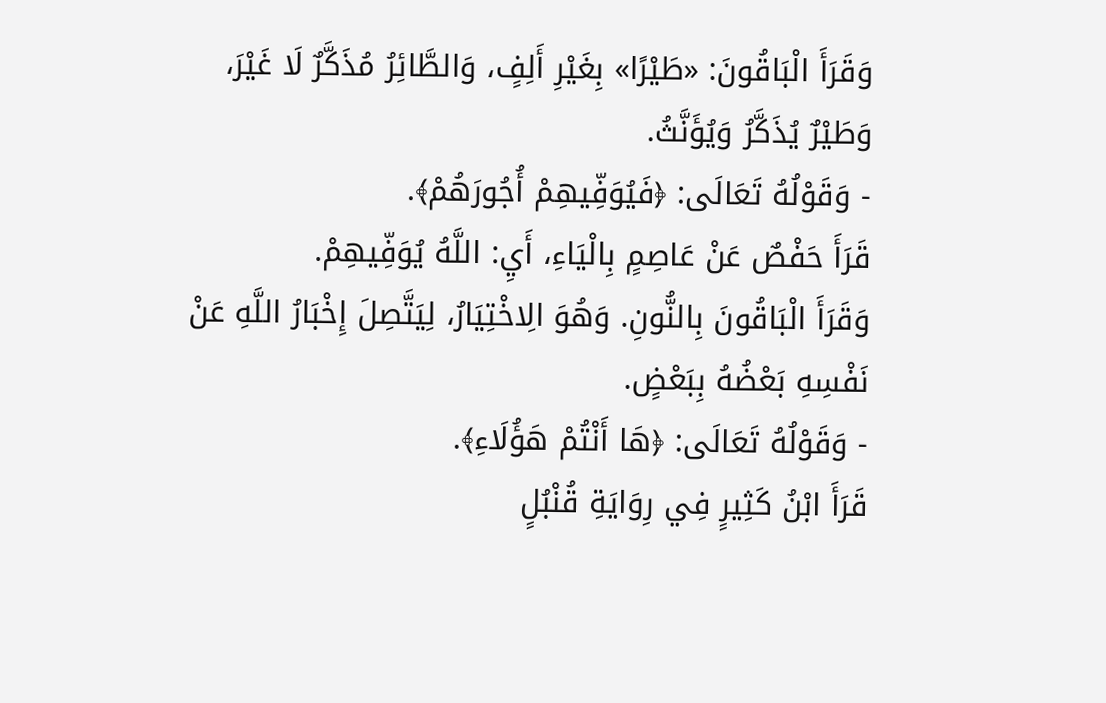وَقَرَأَ الْبَاقُونَ: «طَيْرًا» بِغَيْرِ أَلِفٍ، وَالطَّائِرُ مُذَكَّرٌ لَا غَيْرَ، وَطَيْرٌ يُذَكَّرُ وَيُؤَنَّثُ.
- وَقَوْلُهُ تَعَالَى: ﴿فَيُوَفِّيهِمْ أُجُورَهُمْ﴾.
قَرَأَ حَفْصٌ عَنْ عَاصِمٍ بِالْيَاءِ، أَيِ: اللَّهُ يُوَفِّيهِمْ.
وَقَرَأَ الْبَاقُونَ بِالنُّونِ. وَهُوَ الِاخْتِيَارُ، لِيَتَّصِلَ إِخْبَارُ اللَّهِ عَنْ نَفْسِهِ بَعْضُهُ بِبَعْضٍ.
- وَقَوْلُهُ تَعَالَى: ﴿هَا أَنْتُمْ هَؤُلَاءِ﴾.
قَرَأَ ابْنُ كَثِيرٍ فِي رِوَايَةِ قُنْبُلٍ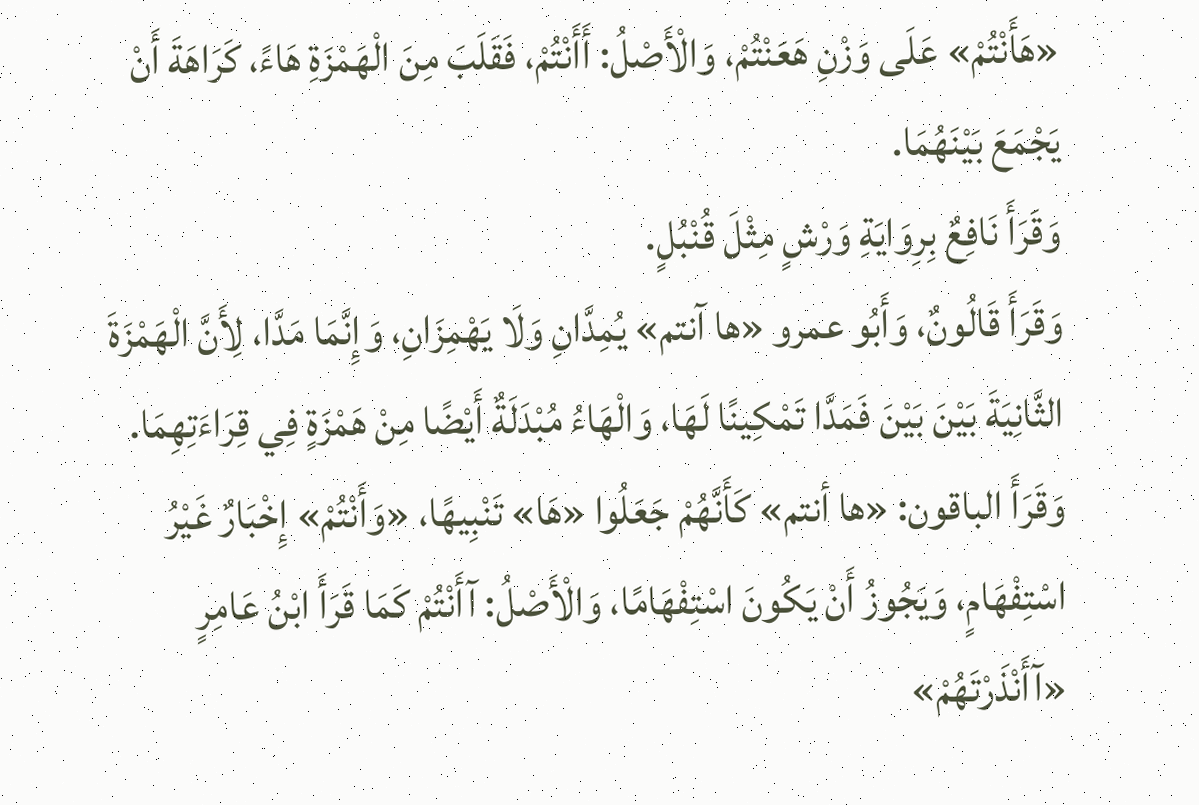«هَأَنْتُمْ» عَلَى وَزْنِ هَعَنْتُمْ، وَالْأَصْلُ: أَأَنْتُمْ، فَقَلَبَ مِنَ الْهَمْزَةِ هَاءً، كَرَاهَةَ أَنْ يَجْمَعَ بَيْنَهُمَا.
وَقَرَأَ نَافِعٌ بِرِوَايَةِ وَرْشٍ مِثْلَ قُنْبُلٍ.
وَقَرَأَ قَالُونٌ، وَأَبُو عمرو «ها آنتم» يُمِدَّانِ وَلَا يَهْمِزَانِ، وَإِنَّمَا مَدَّا، لِأَنَّ الْهَمْزَةَ الثَّانِيَةَ بَيْنَ بَيْنَ فَمَدَّا تَمْكِينًا لَهَا، وَالْهَاءُ مُبْدَلَةٌ أَيْضًا مِنْ هَمْزَةٍ فِي قِرَاءَتِهِمَا.
وَقَرَأَ الباقون: «ها أنتم» كَأَنَّهُمْ جَعَلُوا «هَا» تَنْبِيهًا، «وَأَنْتُمْ» إِخْبَارٌ غَيْرُ اسْتِفْهَامٍ، وَيَجُوزُ أَنْ يَكُونَ اسْتِفْهَامًا، وَالْأَصْلُ: آأَنْتُمْ كَمَا قَرَأَ ابْنُ عَامِرٍ «آأَنْذَرْتَهُمْ»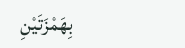بِهَمْزَتَيْنِ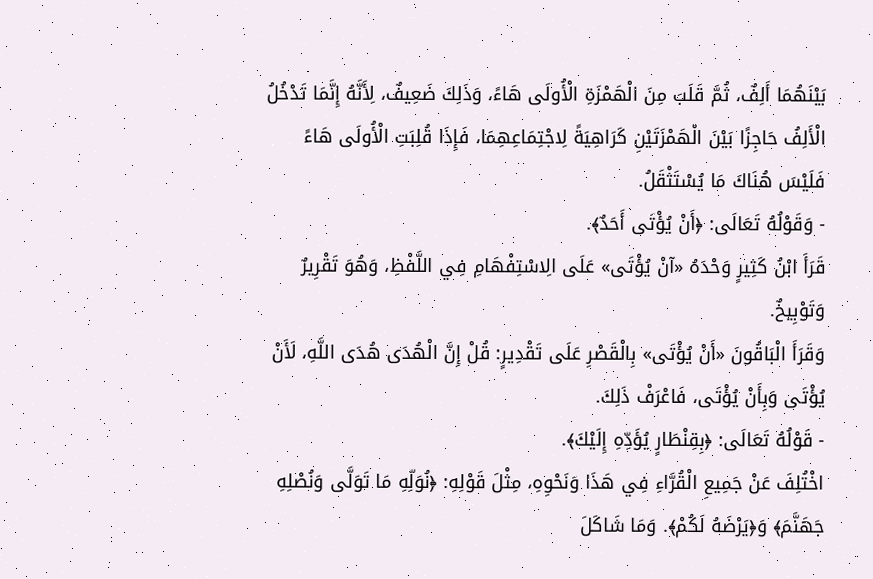بَيْنَهُمَا أَلِفٌ، ثُمَّ قَلَبَ مِنَ الْهَمْزَةِ الْأُولَى هَاءً، وَذَلِكَ ضَعِيفٌ، لِأَنَّهُ إِنَّمَا تَدْخُلُ الْأَلِفُ حَاجِزًا بَيْنَ الْهَمْزَتَيْنِ كَرَاهِيَةً لِاجْتِمَاعِهِمَا، فَإِذَا قُلِبَتِ الْأُولَى هَاءً فَلَيْسَ هُنَاكَ مَا يُسْتَثْقَلُ.
- وَقَوْلُهُ تَعَالَى: ﴿أَنْ يُؤْتَى أَحَدٌ﴾.
قَرَأَ ابْنُ كَثِيرٍ وَحْدَهُ «آنْ يُؤْتَى» عَلَى الِاسْتِفْهَامِ فِي اللَّفْظِ، وَهُوَ تَقْرِيرٌ وَتَوْبِيخٌ.
وَقَرَأَ الْبَاقُونَ «أَنْ يُؤْتَى» بِالْقَصْرِ عَلَى تَقْدِيرٍ: قُلْ إِنَّ الْهُدَى هُدَى اللَّهِ، لَأَنْ يُؤْتَى وَبِأَنْ يُؤْتَى، فَاعْرَفْ ذَلِكَ.
- قَوْلُهُ تَعَالَى: ﴿بِقِنْطَارٍ يُؤَدِّهِ إِلَيْكَ﴾.
اخْتُلِفَ عَنْ جَمِيعِ الْقُرَّاءِ فِي هَذَا وَنَحْوِهِ، مِثْلَ قَوْلِهِ: ﴿نُوَلِّهِ مَا تَوَلَّى وَنُصْلِهِ جَهَنَّمَ﴾ وَ﴿يَرْضَهُ لَكُمْ﴾. وَمَا شَاكَلَ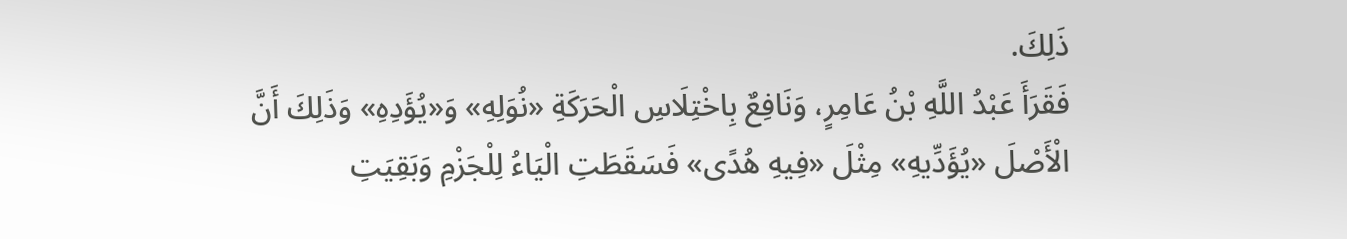ذَلِكَ.
فَقَرَأَ عَبْدُ اللَّهِ بْنُ عَامِرٍ، وَنَافِعٌ بِاخْتِلَاسِ الْحَرَكَةِ «نُوَلِهِ» وَ«يُؤَدِهِ» وَذَلِكَ أَنَّ الْأَصْلَ «يُؤَدِّيهِ» مِثْلَ «فِيهِ هُدًى» فَسَقَطَتِ الْيَاءُ لِلْجَزْمِ وَبَقِيَتِ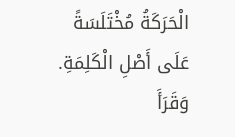الْحَرَكَةُ مُخْتَلَسَةً عَلَى أَصْلِ الْكَلِمَةِ.
وَقَرَأَ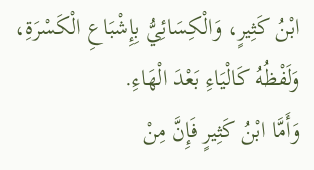ابْنُ كَثِيرٍ، وَالْكِسَائِيُّ بِإِشْبَاعِ الْكَسْرَةِ، وَلَفْظُهُ كَالْيَاءِ بَعْدَ الْهَاءِ.
وَأَمَّا ابْنُ كَثِيرٍ فَإِنَّ مِنْ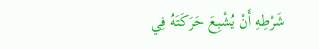شَرْطِهِ أَنْ يُشْبِعَ حَرَكَتَهُ فِي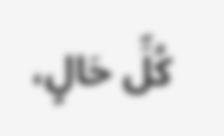كُلِّ حَالٍ،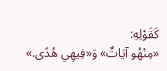كَقَوْلِهِ:
«مِنْهُو آيَاتٌ» وَ«فِيهِي هُدًى.»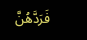فَرَدَّهُنَّ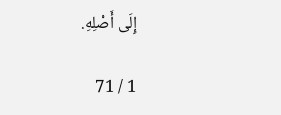إِلَى أَصْلِهِ.

1 / 71